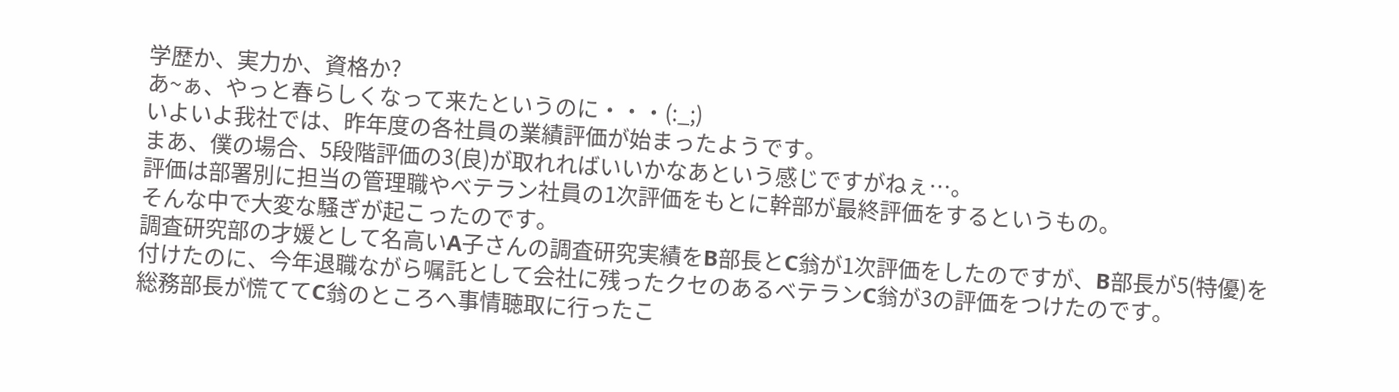学歴か、実力か、資格か?
あ~ぁ、やっと春らしくなって来たというのに・・・(:_;)
いよいよ我社では、昨年度の各社員の業績評価が始まったようです。
まあ、僕の場合、5段階評価の3(良)が取れればいいかなあという感じですがねぇ…。
評価は部署別に担当の管理職やベテラン社員の1次評価をもとに幹部が最終評価をするというもの。
そんな中で大変な騒ぎが起こったのです。
調査研究部の才媛として名高いA子さんの調査研究実績をB部長とC翁が1次評価をしたのですが、B部長が5(特優)を付けたのに、今年退職ながら嘱託として会社に残ったクセのあるベテランC翁が3の評価をつけたのです。
総務部長が慌ててC翁のところへ事情聴取に行ったこ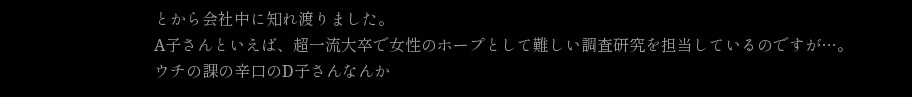とから会社中に知れ渡りました。
A子さんといえば、超一流大卒で女性のホープとして難しい調査研究を担当しているのですが…。
ウチの課の辛口のD子さんなんか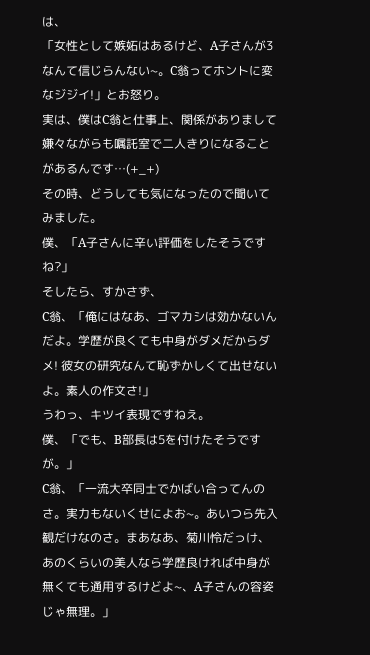は、
「女性として嫉妬はあるけど、A子さんが3なんて信じらんない~。C翁ってホントに変なジジイ!」とお怒り。
実は、僕はC翁と仕事上、関係がありまして嫌々ながらも嘱託室で二人きりになることがあるんです…(+_+)
その時、どうしても気になったので聞いてみました。
僕、「A子さんに辛い評価をしたそうですね?」
そしたら、すかさず、
C翁、「俺にはなあ、ゴマカシは効かないんだよ。学歴が良くても中身がダメだからダメ! 彼女の研究なんて恥ずかしくて出せないよ。素人の作文さ!」
うわっ、キツイ表現ですねえ。
僕、「でも、B部長は5を付けたそうですが。」
C翁、「一流大卒同士でかばい合ってんのさ。実力もないくせによお~。あいつら先入観だけなのさ。まあなあ、菊川怜だっけ、あのくらいの美人なら学歴良ければ中身が無くても通用するけどよ~、A子さんの容姿じゃ無理。」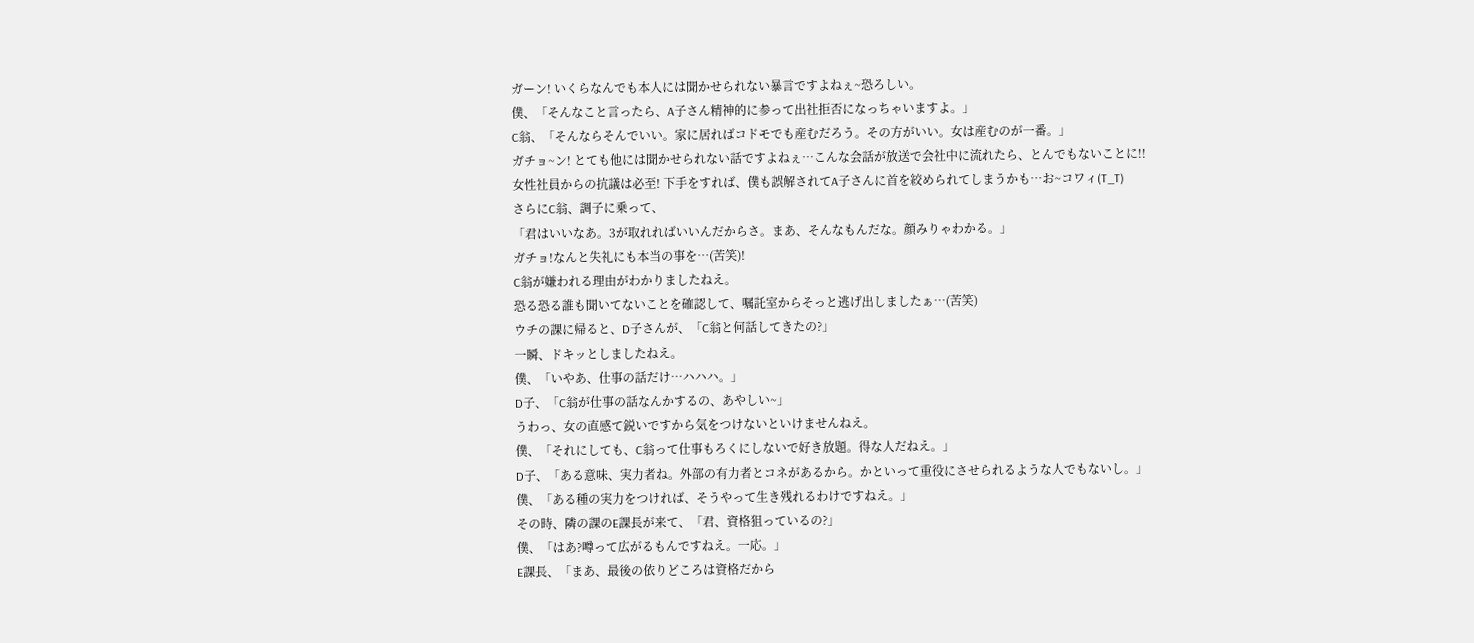ガーン! いくらなんでも本人には聞かせられない暴言ですよねぇ~恐ろしい。
僕、「そんなこと言ったら、A子さん精神的に参って出社拒否になっちゃいますよ。」
C翁、「そんならそんでいい。家に居ればコドモでも産むだろう。その方がいい。女は産むのが一番。」
ガチョ~ン! とても他には聞かせられない話ですよねぇ…こんな会話が放送で会社中に流れたら、とんでもないことに!!
女性社員からの抗議は必至! 下手をすれば、僕も誤解されてA子さんに首を絞められてしまうかも…お~コワィ(T_T)
さらにC翁、調子に乗って、
「君はいいなあ。3が取れればいいんだからさ。まあ、そんなもんだな。顔みりゃわかる。」
ガチョ!なんと失礼にも本当の事を…(苦笑)!
C翁が嫌われる理由がわかりましたねえ。
恐る恐る誰も聞いてないことを確認して、嘱託室からそっと逃げ出しましたぁ…(苦笑)
ウチの課に帰ると、D子さんが、「C翁と何話してきたの?」
一瞬、ドキッとしましたねえ。
僕、「いやあ、仕事の話だけ…ハハハ。」
D子、「C翁が仕事の話なんかするの、あやしい~」
うわっ、女の直感て鋭いですから気をつけないといけませんねえ。
僕、「それにしても、C翁って仕事もろくにしないで好き放題。得な人だねえ。」
D子、「ある意味、実力者ね。外部の有力者とコネがあるから。かといって重役にさせられるような人でもないし。」
僕、「ある種の実力をつければ、そうやって生き残れるわけですねえ。」
その時、隣の課のE課長が来て、「君、資格狙っているの?」
僕、「はあ?噂って広がるもんですねえ。一応。」
E課長、「まあ、最後の依りどころは資格だから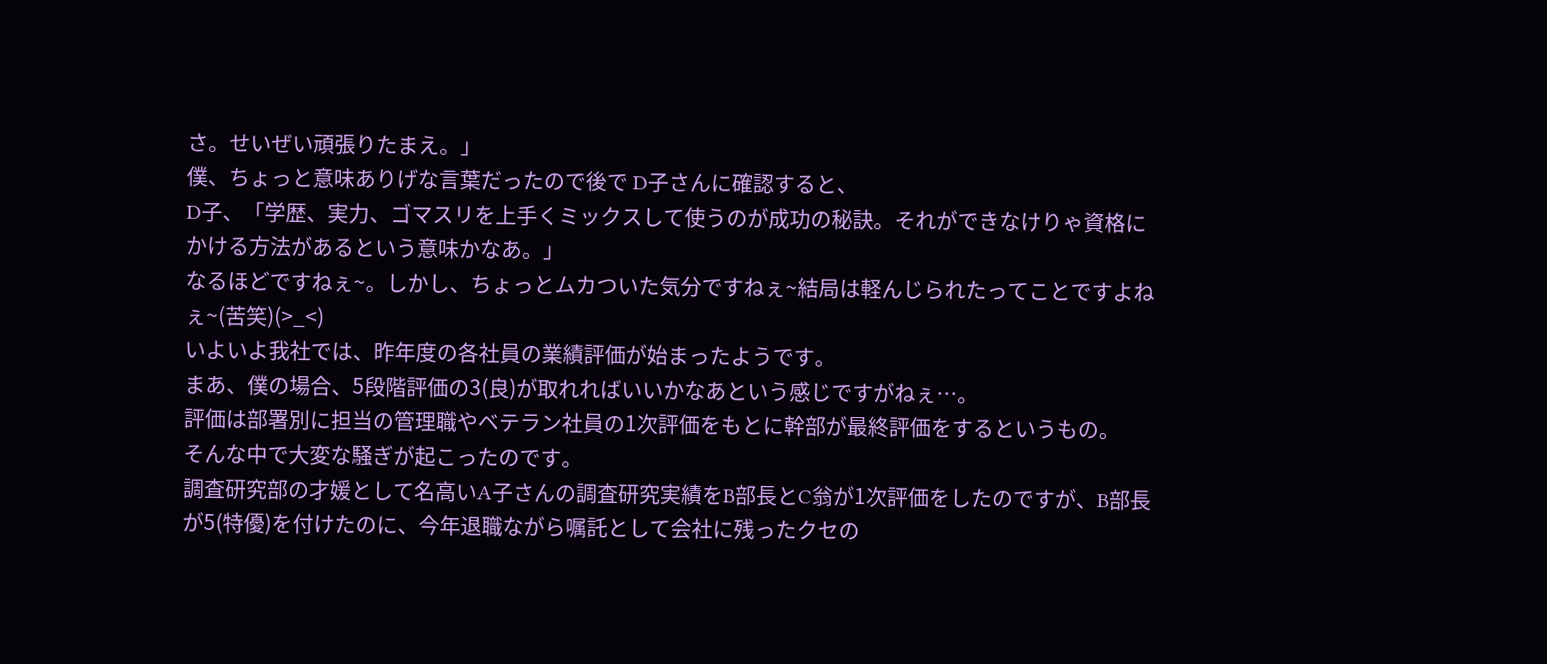さ。せいぜい頑張りたまえ。」
僕、ちょっと意味ありげな言葉だったので後で D子さんに確認すると、
D子、「学歴、実力、ゴマスリを上手くミックスして使うのが成功の秘訣。それができなけりゃ資格にかける方法があるという意味かなあ。」
なるほどですねぇ~。しかし、ちょっとムカついた気分ですねぇ~結局は軽んじられたってことですよねぇ~(苦笑)(>_<)
いよいよ我社では、昨年度の各社員の業績評価が始まったようです。
まあ、僕の場合、5段階評価の3(良)が取れればいいかなあという感じですがねぇ…。
評価は部署別に担当の管理職やベテラン社員の1次評価をもとに幹部が最終評価をするというもの。
そんな中で大変な騒ぎが起こったのです。
調査研究部の才媛として名高いA子さんの調査研究実績をB部長とC翁が1次評価をしたのですが、B部長が5(特優)を付けたのに、今年退職ながら嘱託として会社に残ったクセの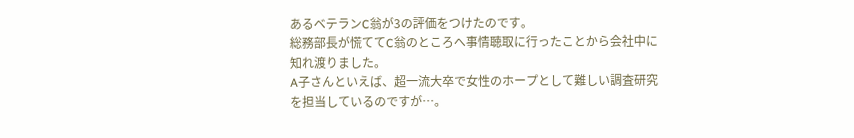あるベテランC翁が3の評価をつけたのです。
総務部長が慌ててC翁のところへ事情聴取に行ったことから会社中に知れ渡りました。
A子さんといえば、超一流大卒で女性のホープとして難しい調査研究を担当しているのですが…。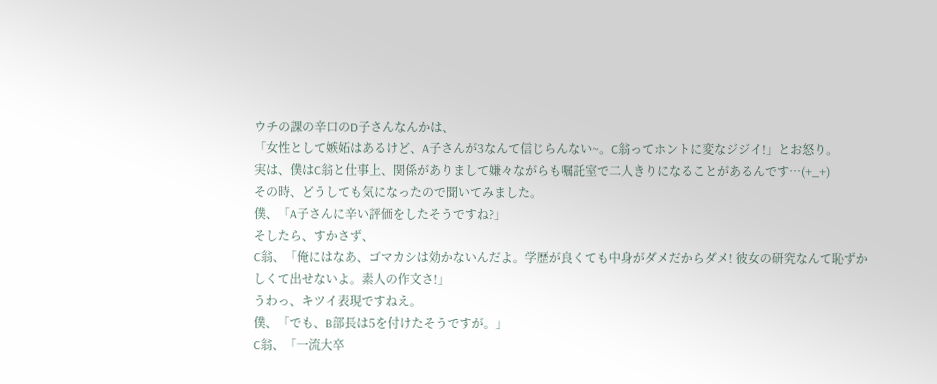ウチの課の辛口のD子さんなんかは、
「女性として嫉妬はあるけど、A子さんが3なんて信じらんない~。C翁ってホントに変なジジイ!」とお怒り。
実は、僕はC翁と仕事上、関係がありまして嫌々ながらも嘱託室で二人きりになることがあるんです…(+_+)
その時、どうしても気になったので聞いてみました。
僕、「A子さんに辛い評価をしたそうですね?」
そしたら、すかさず、
C翁、「俺にはなあ、ゴマカシは効かないんだよ。学歴が良くても中身がダメだからダメ! 彼女の研究なんて恥ずかしくて出せないよ。素人の作文さ!」
うわっ、キツイ表現ですねえ。
僕、「でも、B部長は5を付けたそうですが。」
C翁、「一流大卒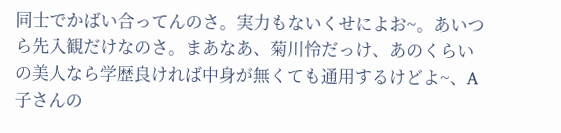同士でかばい合ってんのさ。実力もないくせによお~。あいつら先入観だけなのさ。まあなあ、菊川怜だっけ、あのくらいの美人なら学歴良ければ中身が無くても通用するけどよ~、A子さんの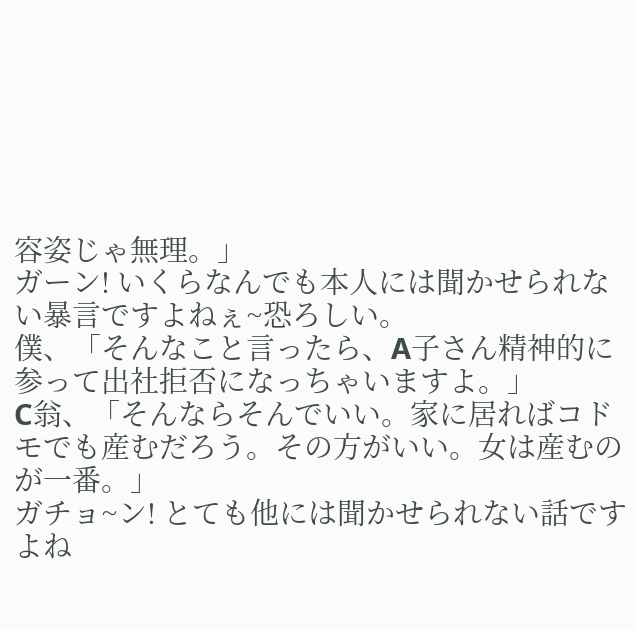容姿じゃ無理。」
ガーン! いくらなんでも本人には聞かせられない暴言ですよねぇ~恐ろしい。
僕、「そんなこと言ったら、A子さん精神的に参って出社拒否になっちゃいますよ。」
C翁、「そんならそんでいい。家に居ればコドモでも産むだろう。その方がいい。女は産むのが一番。」
ガチョ~ン! とても他には聞かせられない話ですよね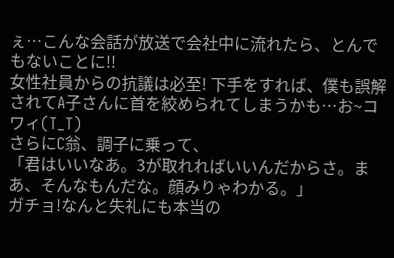ぇ…こんな会話が放送で会社中に流れたら、とんでもないことに!!
女性社員からの抗議は必至! 下手をすれば、僕も誤解されてA子さんに首を絞められてしまうかも…お~コワィ(T_T)
さらにC翁、調子に乗って、
「君はいいなあ。3が取れればいいんだからさ。まあ、そんなもんだな。顔みりゃわかる。」
ガチョ!なんと失礼にも本当の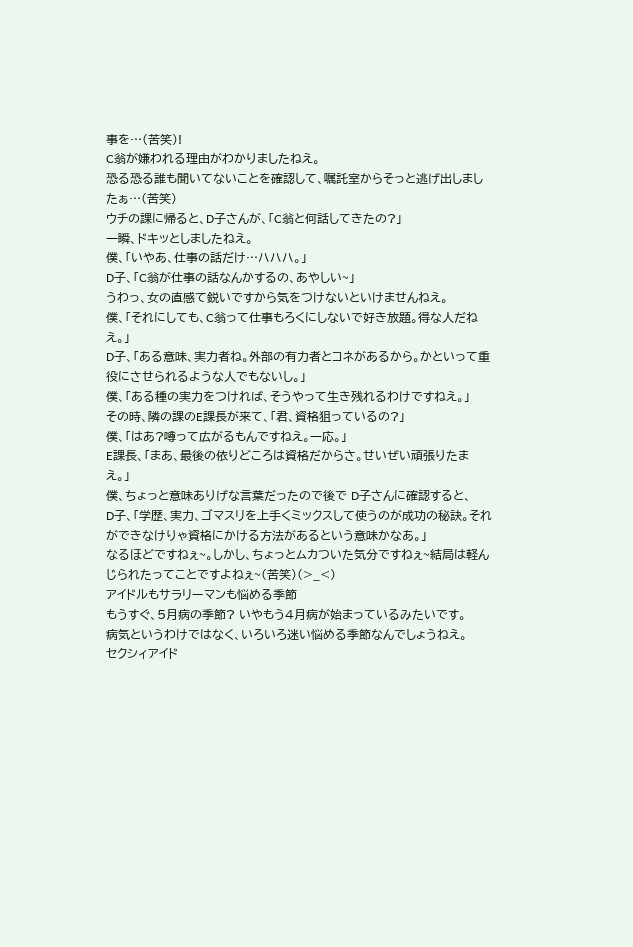事を…(苦笑)!
C翁が嫌われる理由がわかりましたねえ。
恐る恐る誰も聞いてないことを確認して、嘱託室からそっと逃げ出しましたぁ…(苦笑)
ウチの課に帰ると、D子さんが、「C翁と何話してきたの?」
一瞬、ドキッとしましたねえ。
僕、「いやあ、仕事の話だけ…ハハハ。」
D子、「C翁が仕事の話なんかするの、あやしい~」
うわっ、女の直感て鋭いですから気をつけないといけませんねえ。
僕、「それにしても、C翁って仕事もろくにしないで好き放題。得な人だねえ。」
D子、「ある意味、実力者ね。外部の有力者とコネがあるから。かといって重役にさせられるような人でもないし。」
僕、「ある種の実力をつければ、そうやって生き残れるわけですねえ。」
その時、隣の課のE課長が来て、「君、資格狙っているの?」
僕、「はあ?噂って広がるもんですねえ。一応。」
E課長、「まあ、最後の依りどころは資格だからさ。せいぜい頑張りたまえ。」
僕、ちょっと意味ありげな言葉だったので後で D子さんに確認すると、
D子、「学歴、実力、ゴマスリを上手くミックスして使うのが成功の秘訣。それができなけりゃ資格にかける方法があるという意味かなあ。」
なるほどですねぇ~。しかし、ちょっとムカついた気分ですねぇ~結局は軽んじられたってことですよねぇ~(苦笑)(>_<)
アイドルもサラリーマンも悩める季節
もうすぐ、5月病の季節? いやもう4月病が始まっているみたいです。
病気というわけではなく、いろいろ迷い悩める季節なんでしょうねえ。
セクシィアイド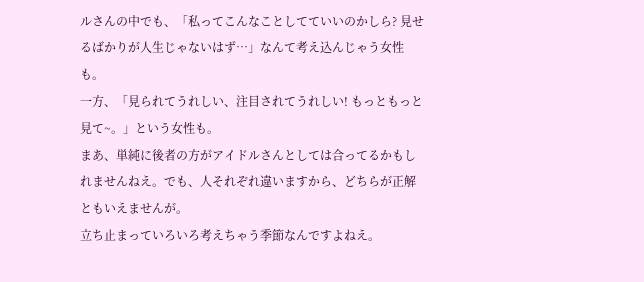ルさんの中でも、「私ってこんなことしてていいのかしら? 見せるばかりが人生じゃないはず…」なんて考え込んじゃう女性も。
一方、「見られてうれしい、注目されてうれしい! もっともっと見て~。」という女性も。
まあ、単純に後者の方がアイドルさんとしては合ってるかもしれませんねえ。でも、人それぞれ違いますから、どちらが正解ともいえませんが。
立ち止まっていろいろ考えちゃう季節なんですよねえ。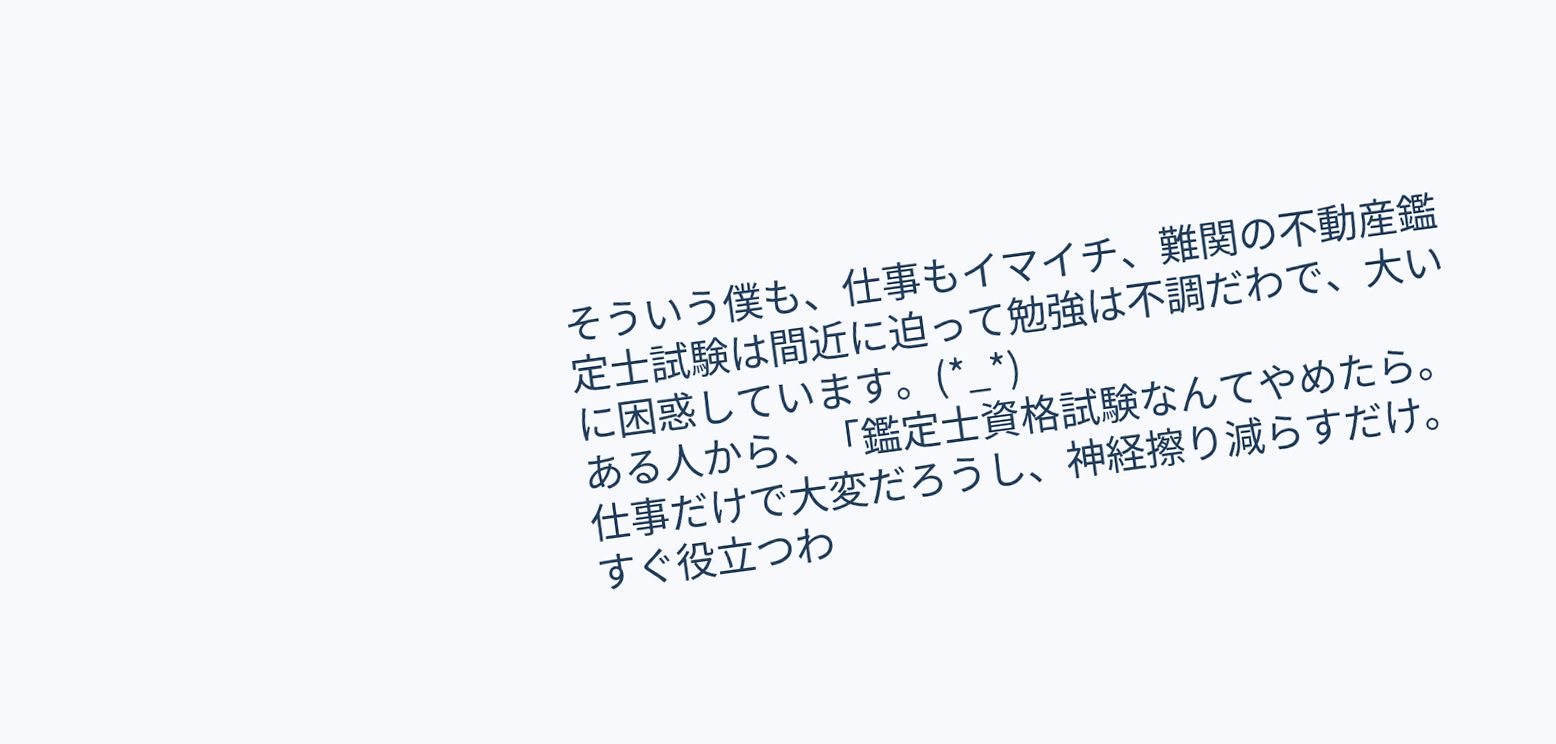そういう僕も、仕事もイマイチ、難関の不動産鑑定士試験は間近に迫って勉強は不調だわで、大いに困惑しています。(*_*)
ある人から、「鑑定士資格試験なんてやめたら。仕事だけで大変だろうし、神経擦り減らすだけ。すぐ役立つわ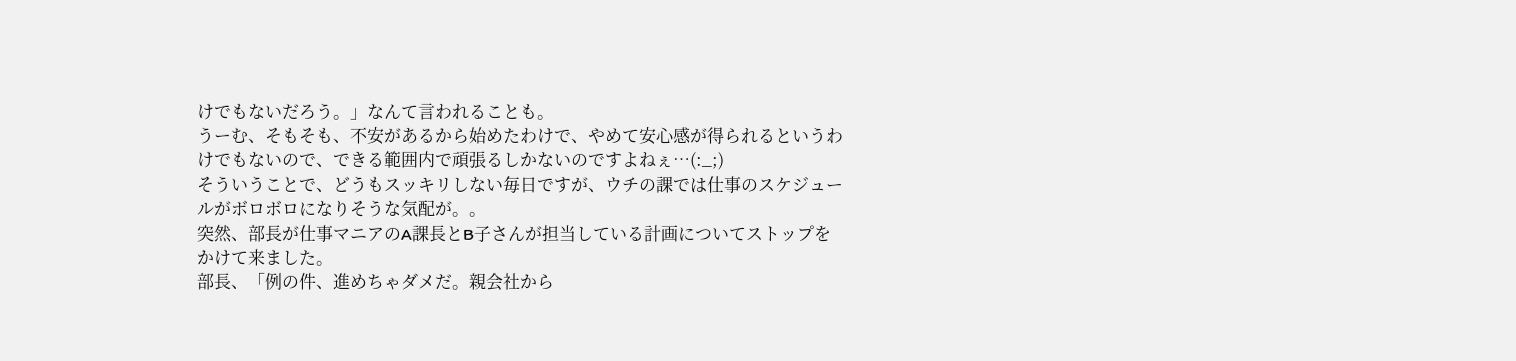けでもないだろう。」なんて言われることも。
うーむ、そもそも、不安があるから始めたわけで、やめて安心感が得られるというわけでもないので、できる範囲内で頑張るしかないのですよねぇ…(:_;)
そういうことで、どうもスッキリしない毎日ですが、ウチの課では仕事のスケジュールがボロボロになりそうな気配が。。
突然、部長が仕事マニアのA課長とB子さんが担当している計画についてストップをかけて来ました。
部長、「例の件、進めちゃダメだ。親会社から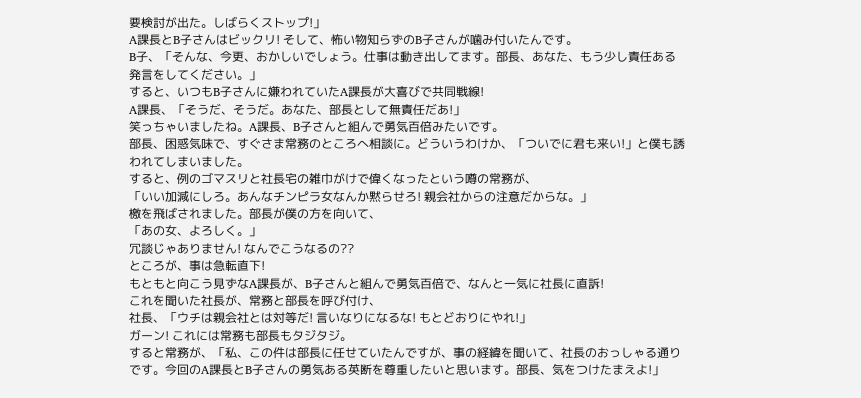要検討が出た。しばらくストップ!」
A課長とB子さんはビックリ! そして、怖い物知らずのB子さんが噛み付いたんです。
B子、「そんな、今更、おかしいでしょう。仕事は動き出してます。部長、あなた、もう少し責任ある発言をしてください。」
すると、いつもB子さんに嫌われていたA課長が大喜びで共同戦線!
A課長、「そうだ、そうだ。あなた、部長として無責任だあ!」
笑っちゃいましたね。A課長、B子さんと組んで勇気百倍みたいです。
部長、困惑気味で、すぐさま常務のところへ相談に。どういうわけか、「ついでに君も来い!」と僕も誘われてしまいました。
すると、例のゴマスリと社長宅の雑巾がけで偉くなったという噂の常務が、
「いい加減にしろ。あんなチンピラ女なんか黙らせろ! 親会社からの注意だからな。」
檄を飛ばされました。部長が僕の方を向いて、
「あの女、よろしく。」
冗談じゃありません! なんでこうなるの??
ところが、事は急転直下!
もともと向こう見ずなA課長が、B子さんと組んで勇気百倍で、なんと一気に社長に直訴!
これを聞いた社長が、常務と部長を呼び付け、
社長、「ウチは親会社とは対等だ! 言いなりになるな! もとどおりにやれ!」
ガーン! これには常務も部長もタジタジ。
すると常務が、「私、この件は部長に任せていたんですが、事の経緯を聞いて、社長のおっしゃる通りです。今回のA課長とB子さんの勇気ある英断を尊重したいと思います。部長、気をつけたまえよ!」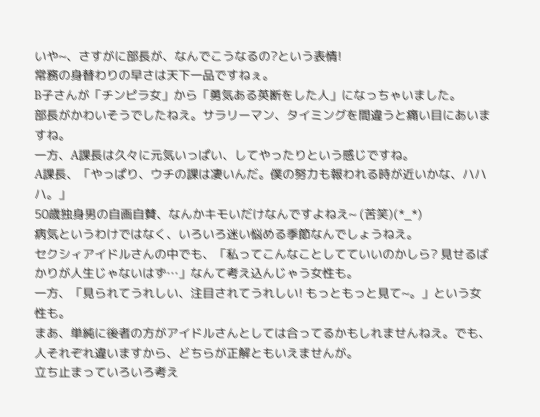いや~、さすがに部長が、なんでこうなるの?という表情!
常務の身替わりの早さは天下一品ですねぇ。
B子さんが「チンピラ女」から「勇気ある英断をした人」になっちゃいました。
部長がかわいそうでしたねえ。サラリーマン、タイミングを間違うと痛い目にあいますね。
一方、A課長は久々に元気いっぱい、してやったりという感じですね。
A課長、「やっぱり、ウチの課は凄いんだ。僕の努力も報われる時が近いかな、ハハハ。」
50歳独身男の自画自賛、なんかキモいだけなんですよねえ~ (苦笑)(*_*)
病気というわけではなく、いろいろ迷い悩める季節なんでしょうねえ。
セクシィアイドルさんの中でも、「私ってこんなことしてていいのかしら? 見せるばかりが人生じゃないはず…」なんて考え込んじゃう女性も。
一方、「見られてうれしい、注目されてうれしい! もっともっと見て~。」という女性も。
まあ、単純に後者の方がアイドルさんとしては合ってるかもしれませんねえ。でも、人それぞれ違いますから、どちらが正解ともいえませんが。
立ち止まっていろいろ考え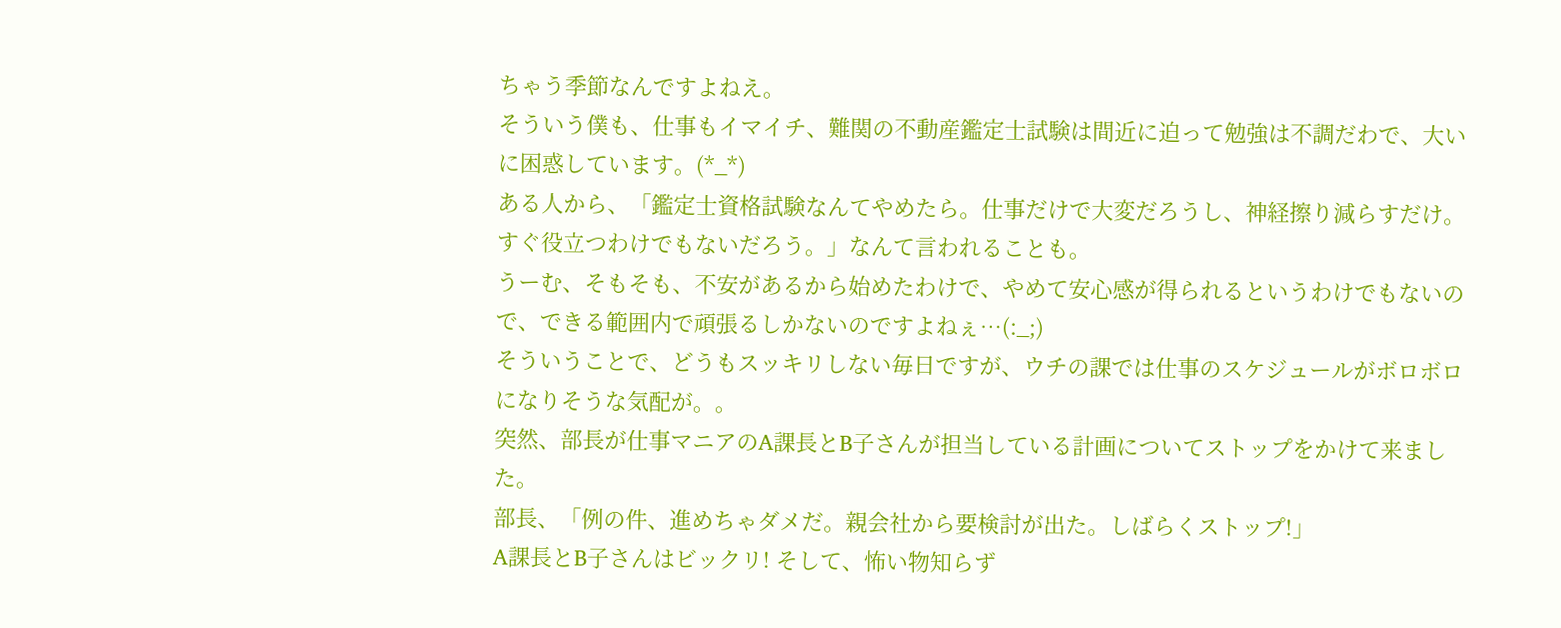ちゃう季節なんですよねえ。
そういう僕も、仕事もイマイチ、難関の不動産鑑定士試験は間近に迫って勉強は不調だわで、大いに困惑しています。(*_*)
ある人から、「鑑定士資格試験なんてやめたら。仕事だけで大変だろうし、神経擦り減らすだけ。すぐ役立つわけでもないだろう。」なんて言われることも。
うーむ、そもそも、不安があるから始めたわけで、やめて安心感が得られるというわけでもないので、できる範囲内で頑張るしかないのですよねぇ…(:_;)
そういうことで、どうもスッキリしない毎日ですが、ウチの課では仕事のスケジュールがボロボロになりそうな気配が。。
突然、部長が仕事マニアのA課長とB子さんが担当している計画についてストップをかけて来ました。
部長、「例の件、進めちゃダメだ。親会社から要検討が出た。しばらくストップ!」
A課長とB子さんはビックリ! そして、怖い物知らず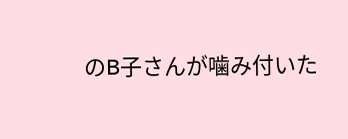のB子さんが噛み付いた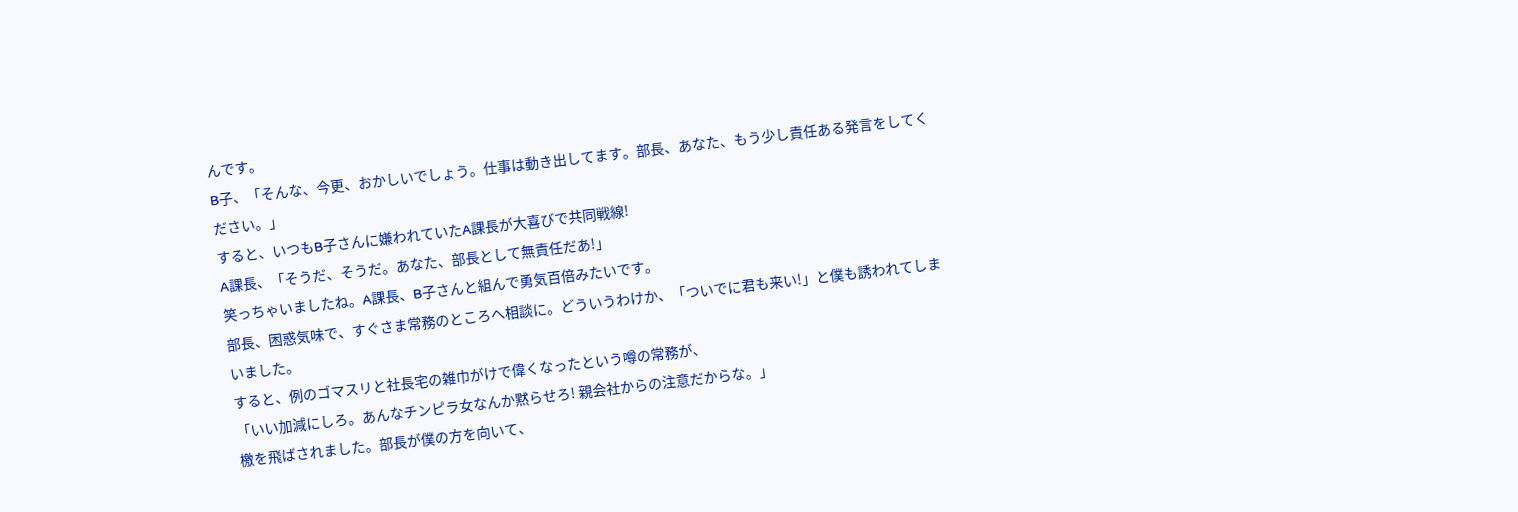んです。
B子、「そんな、今更、おかしいでしょう。仕事は動き出してます。部長、あなた、もう少し責任ある発言をしてください。」
すると、いつもB子さんに嫌われていたA課長が大喜びで共同戦線!
A課長、「そうだ、そうだ。あなた、部長として無責任だあ!」
笑っちゃいましたね。A課長、B子さんと組んで勇気百倍みたいです。
部長、困惑気味で、すぐさま常務のところへ相談に。どういうわけか、「ついでに君も来い!」と僕も誘われてしまいました。
すると、例のゴマスリと社長宅の雑巾がけで偉くなったという噂の常務が、
「いい加減にしろ。あんなチンピラ女なんか黙らせろ! 親会社からの注意だからな。」
檄を飛ばされました。部長が僕の方を向いて、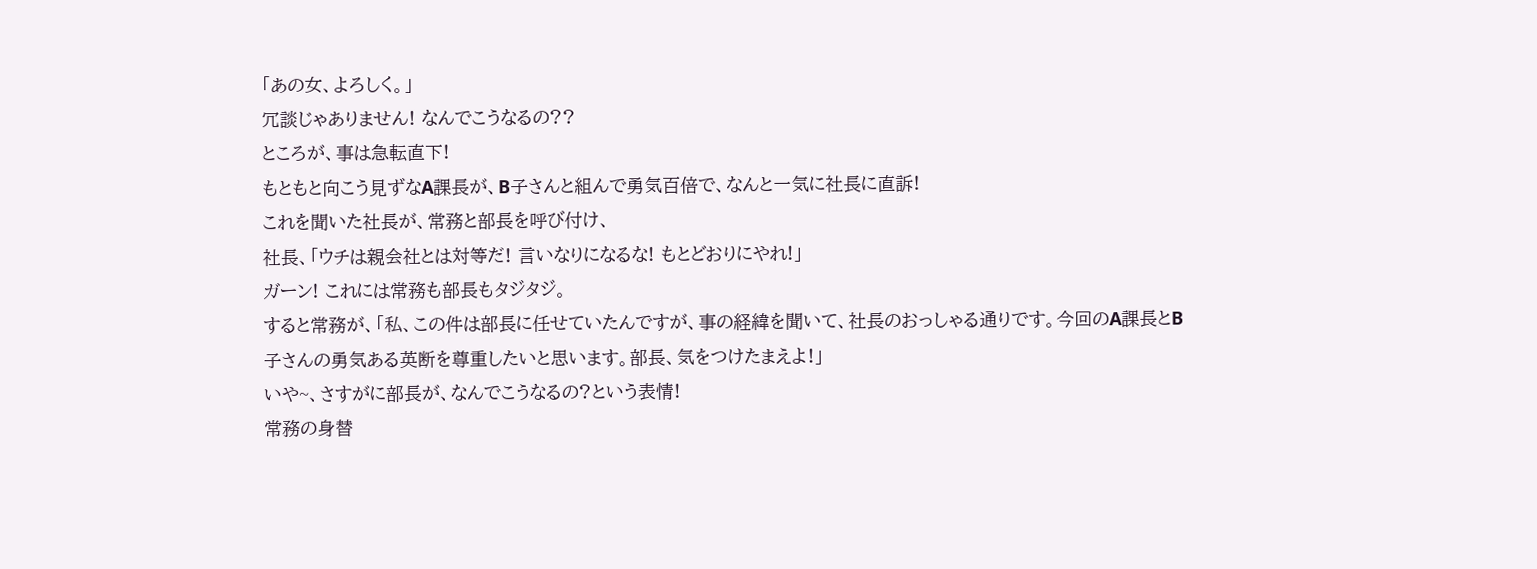「あの女、よろしく。」
冗談じゃありません! なんでこうなるの??
ところが、事は急転直下!
もともと向こう見ずなA課長が、B子さんと組んで勇気百倍で、なんと一気に社長に直訴!
これを聞いた社長が、常務と部長を呼び付け、
社長、「ウチは親会社とは対等だ! 言いなりになるな! もとどおりにやれ!」
ガーン! これには常務も部長もタジタジ。
すると常務が、「私、この件は部長に任せていたんですが、事の経緯を聞いて、社長のおっしゃる通りです。今回のA課長とB子さんの勇気ある英断を尊重したいと思います。部長、気をつけたまえよ!」
いや~、さすがに部長が、なんでこうなるの?という表情!
常務の身替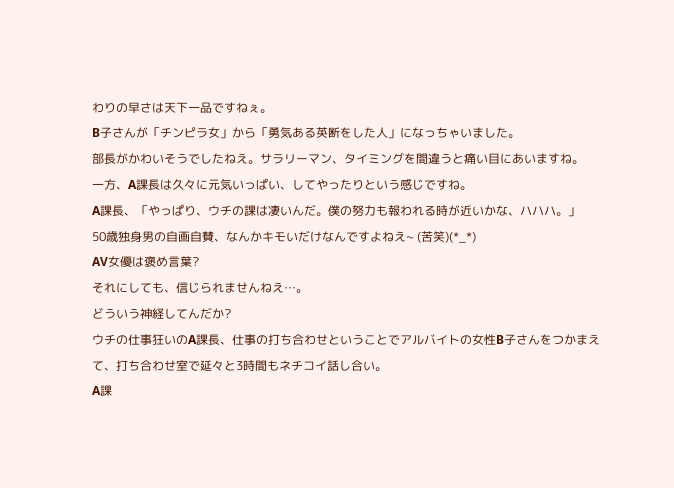わりの早さは天下一品ですねぇ。
B子さんが「チンピラ女」から「勇気ある英断をした人」になっちゃいました。
部長がかわいそうでしたねえ。サラリーマン、タイミングを間違うと痛い目にあいますね。
一方、A課長は久々に元気いっぱい、してやったりという感じですね。
A課長、「やっぱり、ウチの課は凄いんだ。僕の努力も報われる時が近いかな、ハハハ。」
50歳独身男の自画自賛、なんかキモいだけなんですよねえ~ (苦笑)(*_*)
AV女優は褒め言葉?
それにしても、信じられませんねえ…。
どういう神経してんだか?
ウチの仕事狂いのA課長、仕事の打ち合わせということでアルバイトの女性B子さんをつかまえて、打ち合わせ室で延々と3時間もネチコイ話し合い。
A課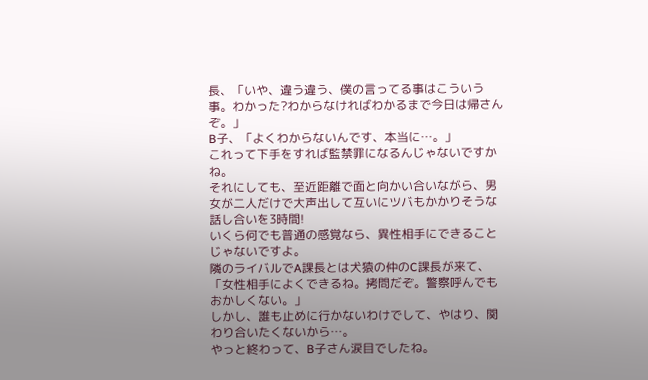長、「いや、違う違う、僕の言ってる事はこういう事。わかった?わからなければわかるまで今日は帰さんぞ。」
B子、「よくわからないんです、本当に…。」
これって下手をすれば監禁罪になるんじゃないですかね。
それにしても、至近距離で面と向かい合いながら、男女が二人だけで大声出して互いにツバもかかりそうな話し合いを3時間!
いくら何でも普通の感覚なら、異性相手にできることじゃないですよ。
隣のライバルでA課長とは犬猿の仲のC課長が来て、
「女性相手によくできるね。拷問だぞ。警察呼んでもおかしくない。」
しかし、誰も止めに行かないわけでして、やはり、関わり合いたくないから…。
やっと終わって、B子さん涙目でしたね。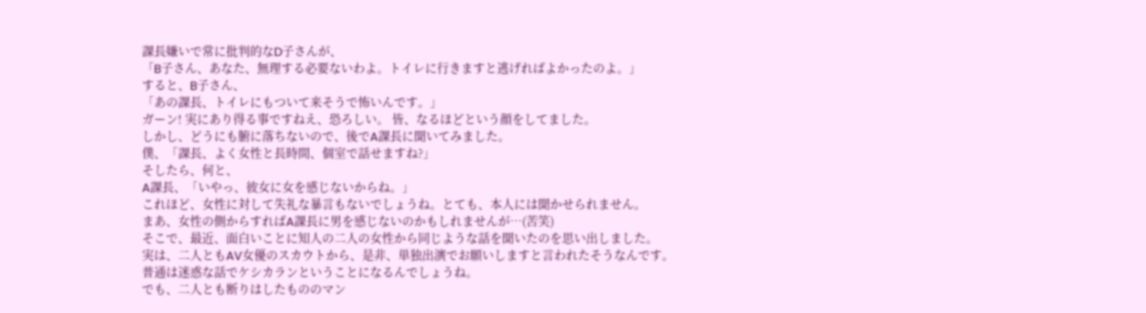課長嫌いで常に批判的なD子さんが、
「B子さん、あなた、無理する必要ないわよ。トイレに行きますと逃げればよかったのよ。」
すると、B子さん、
「あの課長、トイレにもついて来そうで怖いんです。」
ガーン! 実にあり得る事ですねえ、恐ろしい。 皆、なるほどという顔をしてました。
しかし、どうにも腑に落ちないので、後でA課長に聞いてみました。
僕、「課長、よく女性と長時間、個室で話せますね?」
そしたら、何と、
A課長、「いやっ、彼女に女を感じないからね。」
これほど、女性に対して失礼な暴言もないでしょうね。とても、本人には聞かせられません。
まあ、女性の側からすればA課長に男を感じないのかもしれませんが…(苦笑)
そこで、最近、面白いことに知人の二人の女性から同じような話を聞いたのを思い出しました。
実は、二人ともAV女優のスカウトから、是非、単独出演でお願いしますと言われたそうなんです。
普通は迷惑な話でケシカランということになるんでしょうね。
でも、二人とも断りはしたもののマン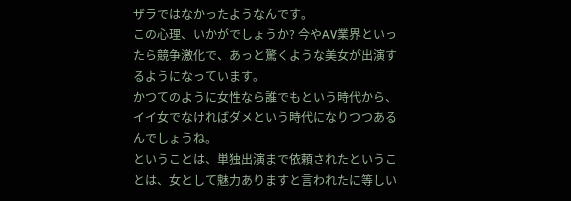ザラではなかったようなんです。
この心理、いかがでしょうか? 今やAV業界といったら競争激化で、あっと驚くような美女が出演するようになっています。
かつてのように女性なら誰でもという時代から、イイ女でなければダメという時代になりつつあるんでしょうね。
ということは、単独出演まで依頼されたということは、女として魅力ありますと言われたに等しい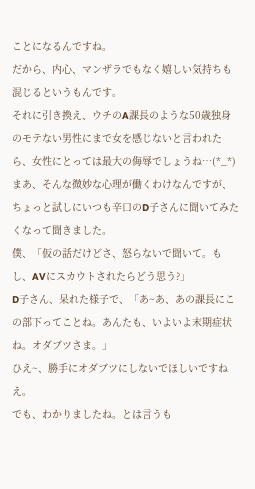ことになるんですね。
だから、内心、マンザラでもなく嬉しい気持ちも混じるというもんです。
それに引き換え、ウチのA課長のような50歳独身のモテない男性にまで女を感じないと言われたら、女性にとっては最大の侮辱でしょうね…(*_*)
まあ、そんな微妙な心理が働くわけなんですが、ちょっと試しにいつも辛口のD子さんに聞いてみたくなって聞きました。
僕、「仮の話だけどさ、怒らないで聞いて。もし、AVにスカウトされたらどう思う?」
D子さん、呆れた様子で、「あ~あ、あの課長にこの部下ってことね。あんたも、いよいよ末期症状ね。オダブツさま。」
ひえ~、勝手にオダブツにしないでほしいですねえ。
でも、わかりましたね。とは言うも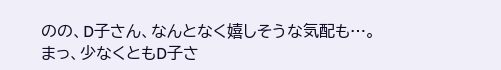のの、D子さん、なんとなく嬉しそうな気配も…。
まっ、少なくともD子さ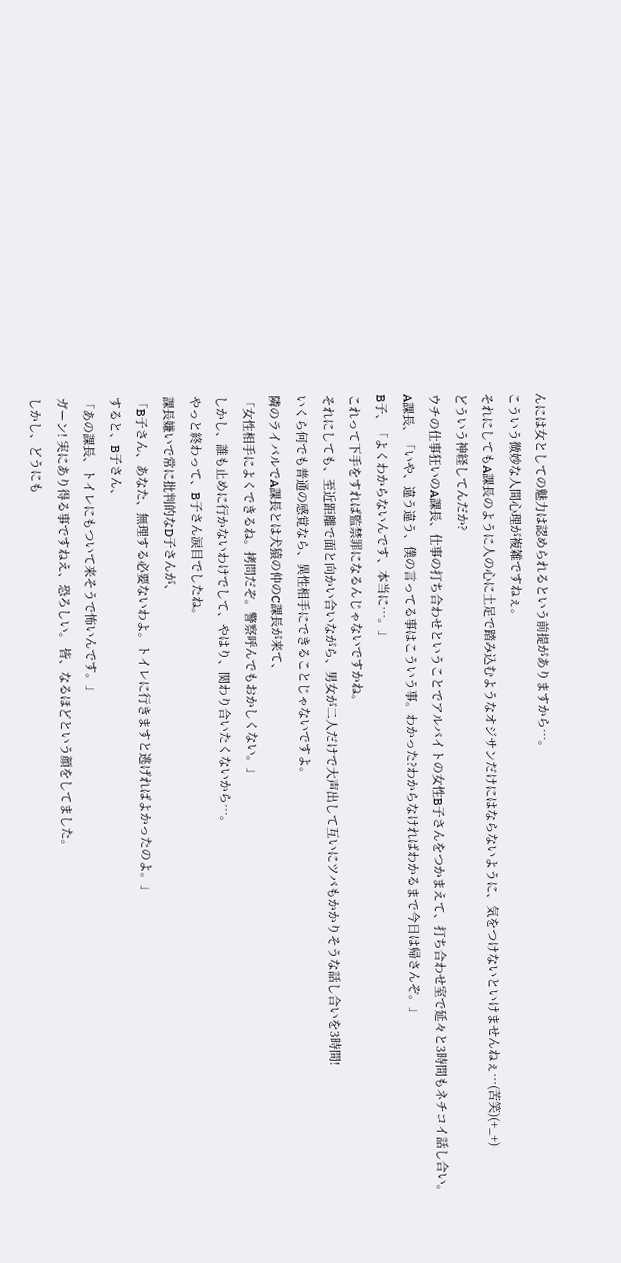んには女としての魅力は認められるという前提がありますから…。
こういう微妙な人間心理が複雑ですねぇ。
それにしてもA課長のように人の心に土足で踏み込むようなオジサンだけにはならないように、気をつけないといけませんねぇ…(苦笑)(+_+)
どういう神経してんだか?
ウチの仕事狂いのA課長、仕事の打ち合わせということでアルバイトの女性B子さんをつかまえて、打ち合わせ室で延々と3時間もネチコイ話し合い。
A課長、「いや、違う違う、僕の言ってる事はこういう事。わかった?わからなければわかるまで今日は帰さんぞ。」
B子、「よくわからないんです、本当に…。」
これって下手をすれば監禁罪になるんじゃないですかね。
それにしても、至近距離で面と向かい合いながら、男女が二人だけで大声出して互いにツバもかかりそうな話し合いを3時間!
いくら何でも普通の感覚なら、異性相手にできることじゃないですよ。
隣のライバルでA課長とは犬猿の仲のC課長が来て、
「女性相手によくできるね。拷問だぞ。警察呼んでもおかしくない。」
しかし、誰も止めに行かないわけでして、やはり、関わり合いたくないから…。
やっと終わって、B子さん涙目でしたね。
課長嫌いで常に批判的なD子さんが、
「B子さん、あなた、無理する必要ないわよ。トイレに行きますと逃げればよかったのよ。」
すると、B子さん、
「あの課長、トイレにもついて来そうで怖いんです。」
ガーン! 実にあり得る事ですねえ、恐ろしい。 皆、なるほどという顔をしてました。
しかし、どうにも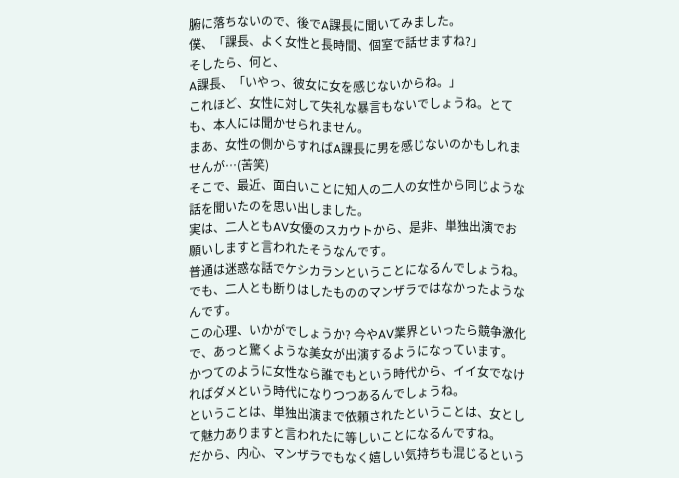腑に落ちないので、後でA課長に聞いてみました。
僕、「課長、よく女性と長時間、個室で話せますね?」
そしたら、何と、
A課長、「いやっ、彼女に女を感じないからね。」
これほど、女性に対して失礼な暴言もないでしょうね。とても、本人には聞かせられません。
まあ、女性の側からすればA課長に男を感じないのかもしれませんが…(苦笑)
そこで、最近、面白いことに知人の二人の女性から同じような話を聞いたのを思い出しました。
実は、二人ともAV女優のスカウトから、是非、単独出演でお願いしますと言われたそうなんです。
普通は迷惑な話でケシカランということになるんでしょうね。
でも、二人とも断りはしたもののマンザラではなかったようなんです。
この心理、いかがでしょうか? 今やAV業界といったら競争激化で、あっと驚くような美女が出演するようになっています。
かつてのように女性なら誰でもという時代から、イイ女でなければダメという時代になりつつあるんでしょうね。
ということは、単独出演まで依頼されたということは、女として魅力ありますと言われたに等しいことになるんですね。
だから、内心、マンザラでもなく嬉しい気持ちも混じるという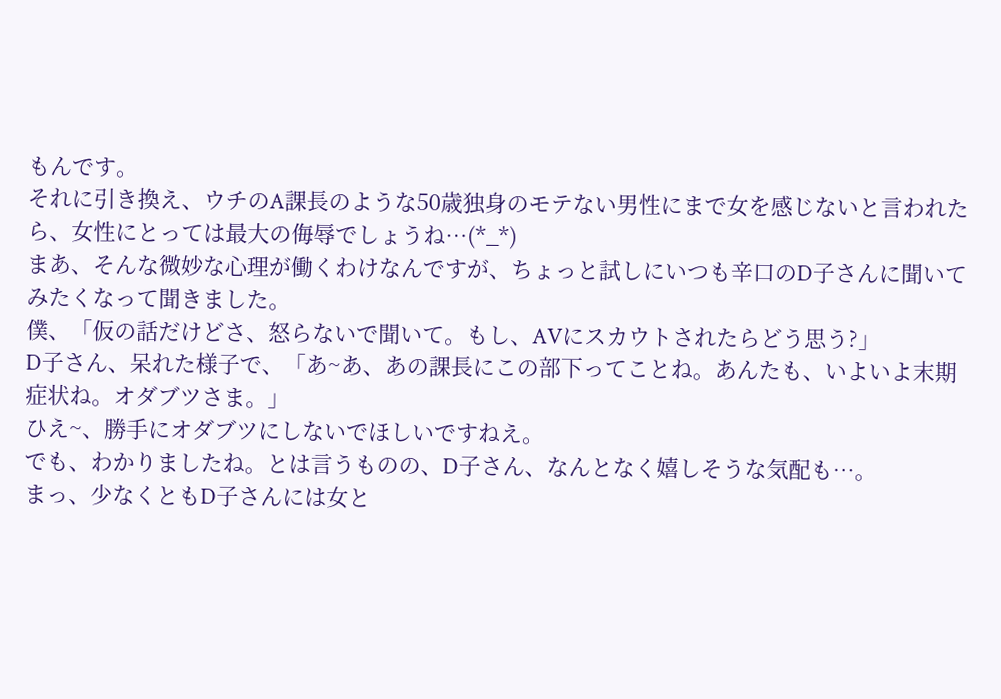もんです。
それに引き換え、ウチのA課長のような50歳独身のモテない男性にまで女を感じないと言われたら、女性にとっては最大の侮辱でしょうね…(*_*)
まあ、そんな微妙な心理が働くわけなんですが、ちょっと試しにいつも辛口のD子さんに聞いてみたくなって聞きました。
僕、「仮の話だけどさ、怒らないで聞いて。もし、AVにスカウトされたらどう思う?」
D子さん、呆れた様子で、「あ~あ、あの課長にこの部下ってことね。あんたも、いよいよ末期症状ね。オダブツさま。」
ひえ~、勝手にオダブツにしないでほしいですねえ。
でも、わかりましたね。とは言うものの、D子さん、なんとなく嬉しそうな気配も…。
まっ、少なくともD子さんには女と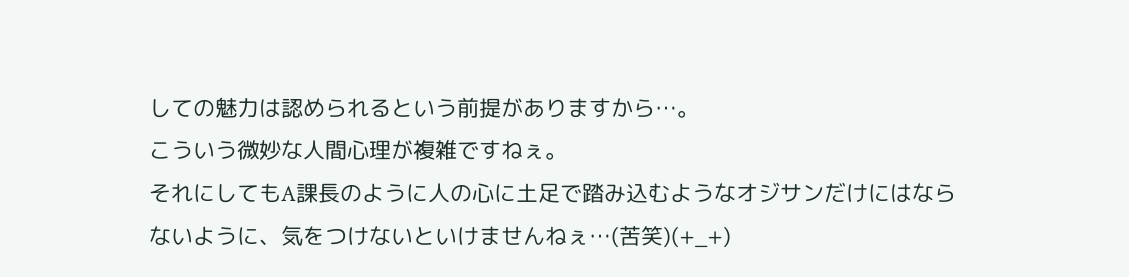しての魅力は認められるという前提がありますから…。
こういう微妙な人間心理が複雑ですねぇ。
それにしてもA課長のように人の心に土足で踏み込むようなオジサンだけにはならないように、気をつけないといけませんねぇ…(苦笑)(+_+)